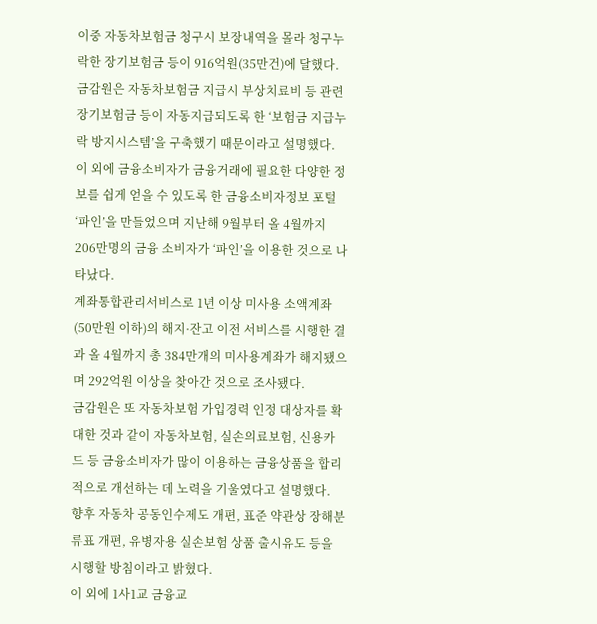이중 자동차보험금 청구시 보장내역을 몰라 청구누락한 장기보험금 등이 916억원(35만건)에 달했다. 금감원은 자동차보험금 지급시 부상치료비 등 관련 장기보험금 등이 자동지급되도록 한 ‘보험금 지급누락 방지시스템’을 구축했기 때문이라고 설명했다.
이 외에 금융소비자가 금융거래에 필요한 다양한 정보를 쉽게 얻을 수 있도록 한 금융소비자정보 포털 ‘파인’을 만들었으며 지난해 9월부터 올 4월까지 206만명의 금융 소비자가 ‘파인’을 이용한 것으로 나타났다.
계좌통합관리서비스로 1년 이상 미사용 소액계좌(50만원 이하)의 해지·잔고 이전 서비스를 시행한 결과 올 4월까지 총 384만개의 미사용계좌가 해지됐으며 292억원 이상을 찾아간 것으로 조사됐다.
금감원은 또 자동차보험 가입경력 인정 대상자를 확대한 것과 같이 자동차보험, 실손의료보험, 신용카드 등 금융소비자가 많이 이용하는 금융상품을 합리적으로 개선하는 데 노력을 기울였다고 설명했다.
향후 자동차 공동인수제도 개편, 표준 약관상 장해분류표 개편, 유병자용 실손보험 상품 출시유도 등을 시행할 방침이라고 밝혔다.
이 외에 1사1교 금융교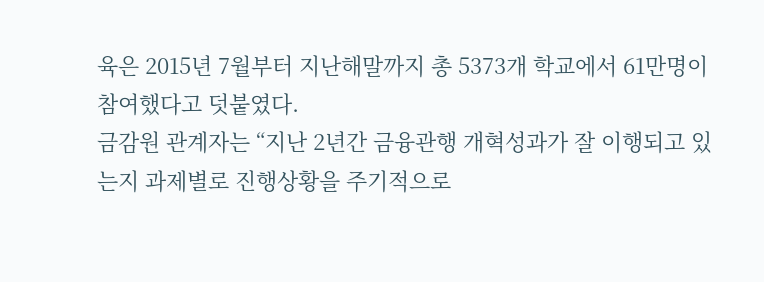육은 2015년 7월부터 지난해말까지 총 5373개 학교에서 61만명이 참여했다고 덧붙였다.
금감원 관계자는 “지난 2년간 금융관행 개혁성과가 잘 이행되고 있는지 과제별로 진행상황을 주기적으로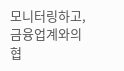모니터링하고, 금융업계와의 협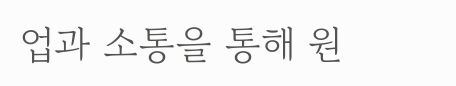업과 소통을 통해 원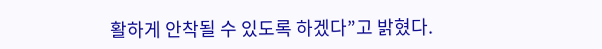활하게 안착될 수 있도록 하겠다”고 밝혔다.